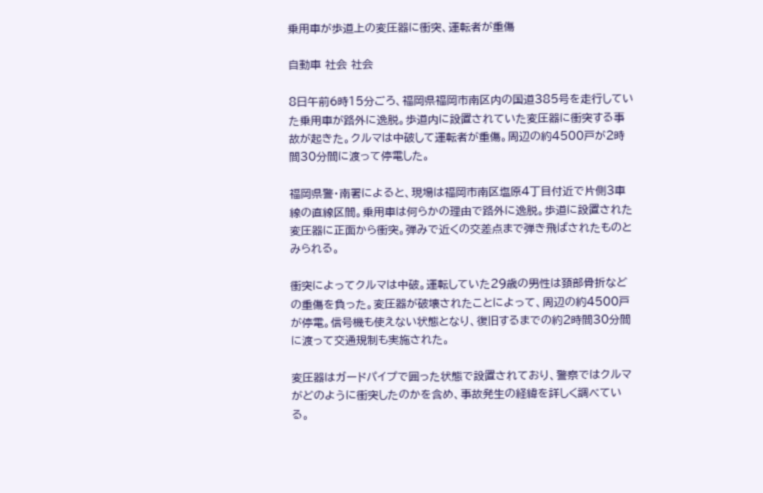乗用車が歩道上の変圧器に衝突、運転者が重傷

自動車 社会 社会

8日午前6時15分ごろ、福岡県福岡市南区内の国道385号を走行していた乗用車が路外に逸脱。歩道内に設置されていた変圧器に衝突する事故が起きた。クルマは中破して運転者が重傷。周辺の約4500戸が2時間30分間に渡って停電した。

福岡県警・南署によると、現場は福岡市南区塩原4丁目付近で片側3車線の直線区間。乗用車は何らかの理由で路外に逸脱。歩道に設置された変圧器に正面から衝突。弾みで近くの交差点まで弾き飛ばされたものとみられる。

衝突によってクルマは中破。運転していた29歳の男性は頚部骨折などの重傷を負った。変圧器が破壊されたことによって、周辺の約4500戸が停電。信号機も使えない状態となり、復旧するまでの約2時間30分間に渡って交通規制も実施された。

変圧器はガードパイプで囲った状態で設置されており、警察ではクルマがどのように衝突したのかを含め、事故発生の経緯を詳しく調べている。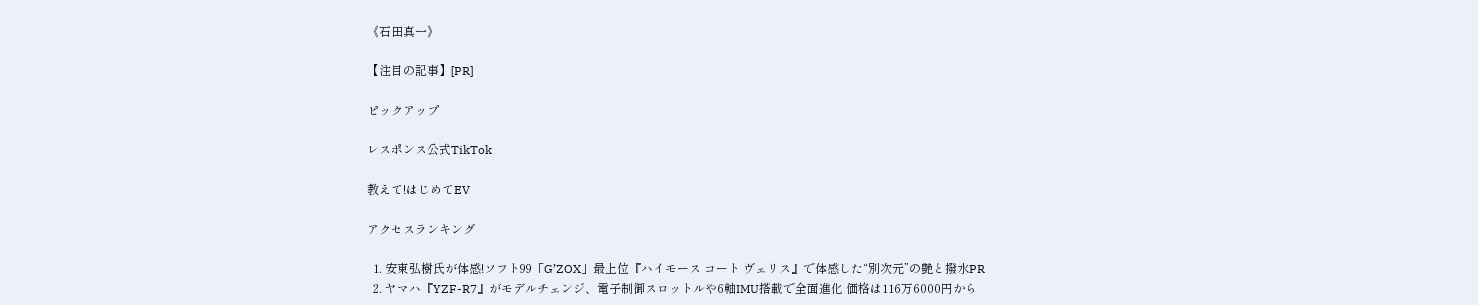《石田真一》

【注目の記事】[PR]

ピックアップ

レスポンス公式TikTok

教えて!はじめてEV

アクセスランキング

  1. 安東弘樹氏が体感!ソフト99「G’ZOX」最上位『ハイモース コート ヴェリス』で体感した“別次元”の艶と撥水PR
  2. ヤマハ『YZF-R7』がモデルチェンジ、電子制御スロットルや6軸IMU搭載で全面進化 価格は116万6000円から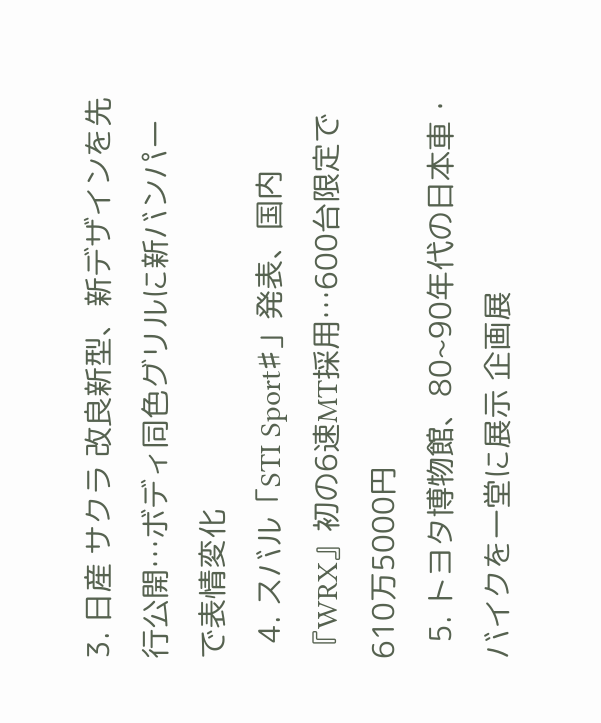3. 日産 サクラ 改良新型、新デザインを先行公開…ボディ同色グリルに新バンパーで表情変化
  4. スバル「STI Sport♯」発表、国内『WRX』初の6速MT採用…600台限定で610万5000円
  5. トヨタ博物館、80~90年代の日本車・バイクを一堂に展示 企画展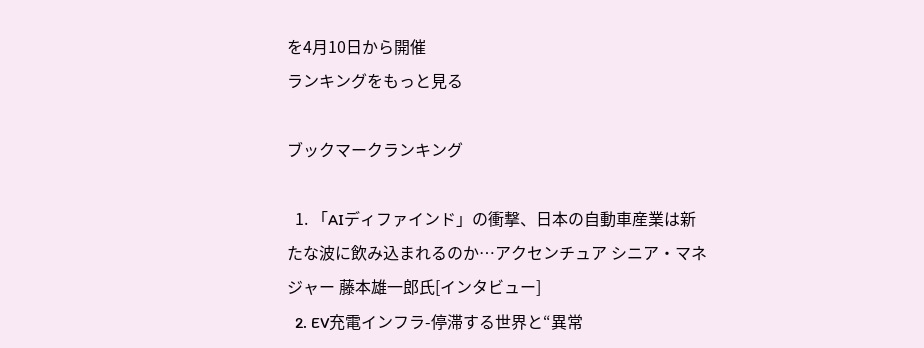を4月10日から開催
ランキングをもっと見る

ブックマークランキング

  1. 「AIディファインド」の衝撃、日本の自動車産業は新たな波に飲み込まれるのか…アクセンチュア シニア・マネジャー 藤本雄一郎氏[インタビュー]
  2. EV充電インフラ-停滞する世界と“異常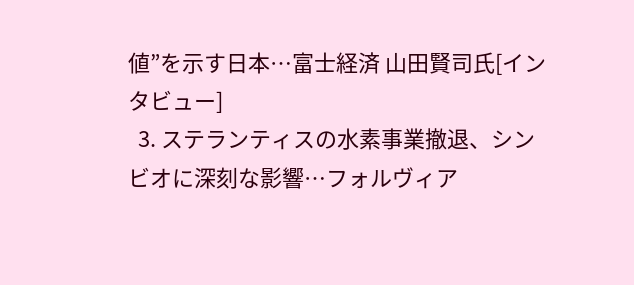値”を示す日本…富士経済 山田賢司氏[インタビュー]
  3. ステランティスの水素事業撤退、シンビオに深刻な影響…フォルヴィア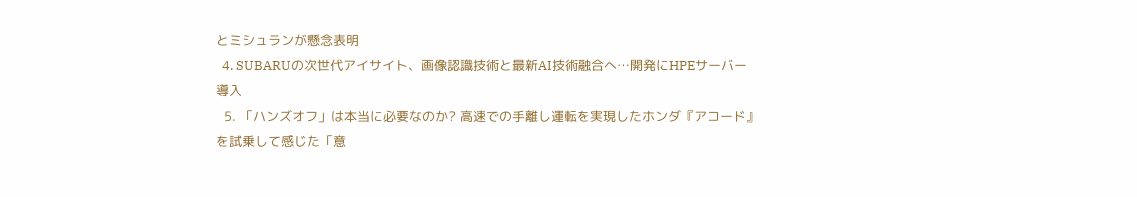とミシュランが懸念表明
  4. SUBARUの次世代アイサイト、画像認識技術と最新AI技術融合へ…開発にHPEサーバー導入
  5. 「ハンズオフ」は本当に必要なのか? 高速での手離し運転を実現したホンダ『アコード』を試乗して感じた「意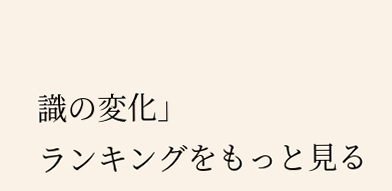識の変化」
ランキングをもっと見る